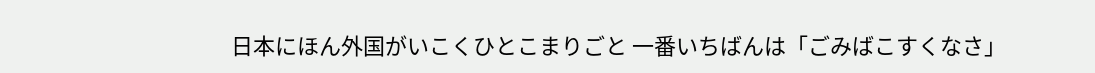日本にほん外国がいこくひとこまりごと 一番いちばんは「ごみばこすくなさ」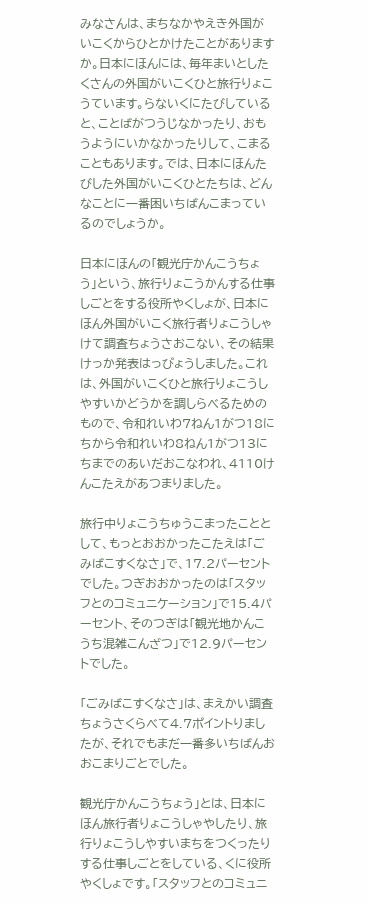みなさんは、まちなかやえき外国がいこくからひとかけたことがありますか。日本にほんには、毎年まいとしたくさんの外国がいこくひと旅行りょこうています。らないくにたびしていると、ことばがつうじなかったり、おもうようにいかなかったりして、こまることもあります。では、日本にほんたびした外国がいこくひとたちは、どんなことに一番困いちばんこまっているのでしょうか。

日本にほんの「観光庁かんこうちょう」という、旅行りょこうかんする仕事しごとをする役所やくしょが、日本にほん外国がいこく旅行者りょこうしゃけて調査ちょうさおこない、その結果けっか発表はっぴょうしました。これは、外国がいこくひと旅行りょこうしやすいかどうかを調しらべるためのもので、令和れいわ7ねん1がつ18にちから令和れいわ8ねん1がつ13にちまでのあいだおこなわれ、4110けんこたえがあつまりました。

旅行中りょこうちゅうこまったこととして、もっとおおかったこたえは「ごみばこすくなさ」で、17.2パーセントでした。つぎおおかったのは「スタッフとのコミュニケーション」で15.4パーセント、そのつぎは「観光地かんこうち混雑こんざつ」で12.9パーセントでした。

「ごみばこすくなさ」は、まえかい調査ちょうさくらべて4.7ポイントりましたが、それでもまだ一番多いちばんおおこまりごとでした。

観光庁かんこうちょう」とは、日本にほん旅行者りょこうしゃやしたり、旅行りょこうしやすいまちをつくったりする仕事しごとをしている、くに役所やくしょです。「スタッフとのコミュニ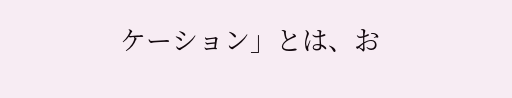ケーション」とは、お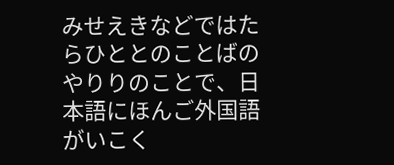みせえきなどではたらひととのことばのやりりのことで、日本語にほんご外国語がいこく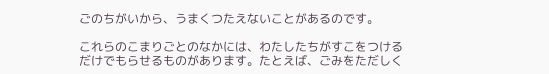ごのちがいから、うまくつたえないことがあるのです。

これらのこまりごとのなかには、わたしたちがすこをつけるだけでもらせるものがあります。たとえば、ごみをただしく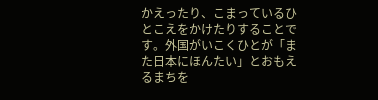かえったり、こまっているひとこえをかけたりすることです。外国がいこくひとが「また日本にほんたい」とおもえるまちを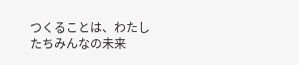つくることは、わたしたちみんなの未来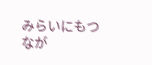みらいにもつなが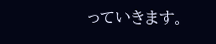っていきます。